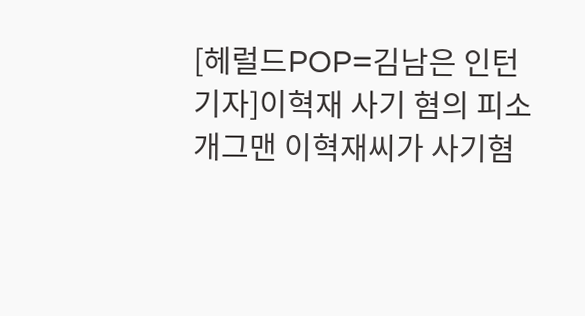[헤럴드POP=김남은 인턴기자]이혁재 사기 혐의 피소
개그맨 이혁재씨가 사기혐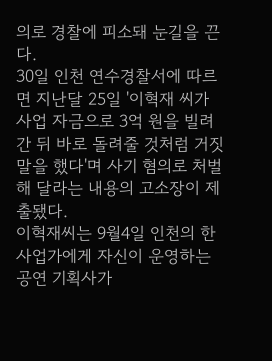의로 경찰에 피소돼 눈길을 끈다.
30일 인천 연수경찰서에 따르면 지난달 25일 '이혁재 씨가 사업 자금으로 3억 원을 빌려 간 뒤 바로 돌려줄 것처럼 거짓말을 했다'며 사기 혐의로 처벌해 달라는 내용의 고소장이 제출됐다.
이혁재씨는 9월4일 인천의 한 사업가에게 자신이 운영하는 공연 기획사가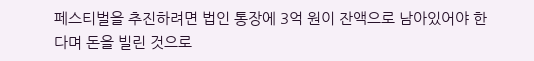페스티벌을 추진하려면 법인 통장에 3억 원이 잔액으로 남아있어야 한다며 돈을 빌린 것으로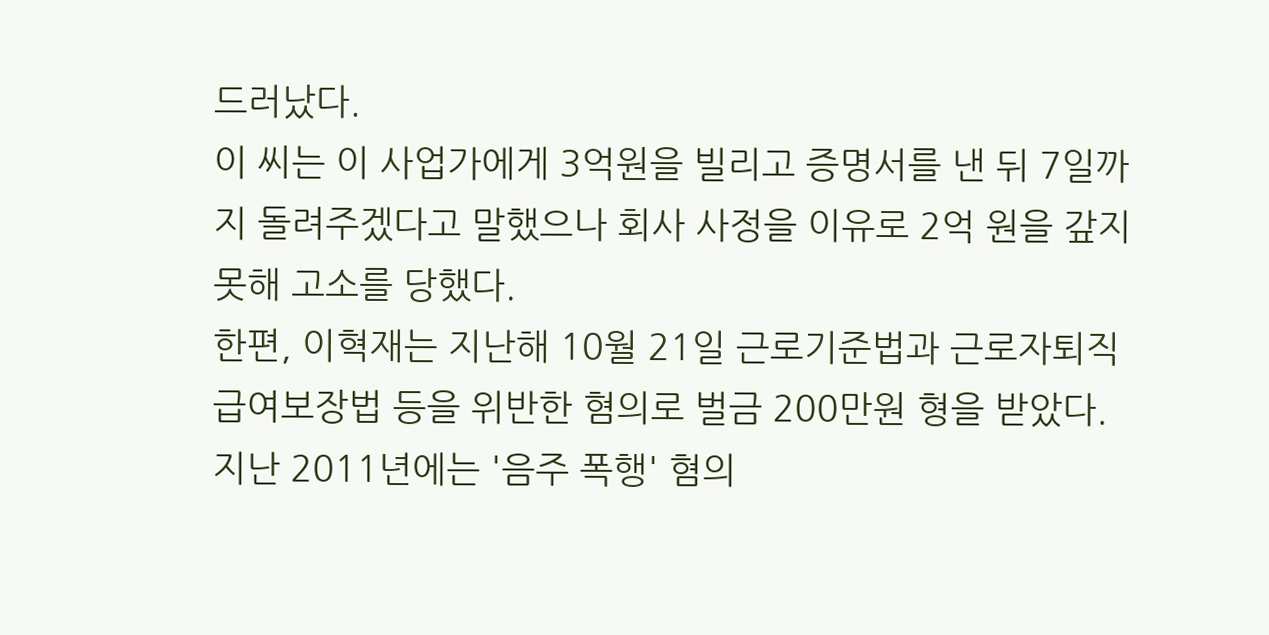드러났다.
이 씨는 이 사업가에게 3억원을 빌리고 증명서를 낸 뒤 7일까지 돌려주겠다고 말했으나 회사 사정을 이유로 2억 원을 갚지 못해 고소를 당했다.
한편, 이혁재는 지난해 10월 21일 근로기준법과 근로자퇴직급여보장법 등을 위반한 혐의로 벌금 200만원 형을 받았다.
지난 2011년에는 '음주 폭행' 혐의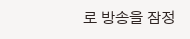로 방송을 잠정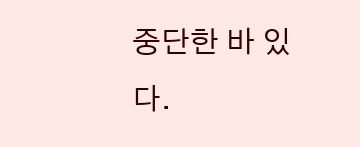중단한 바 있다.